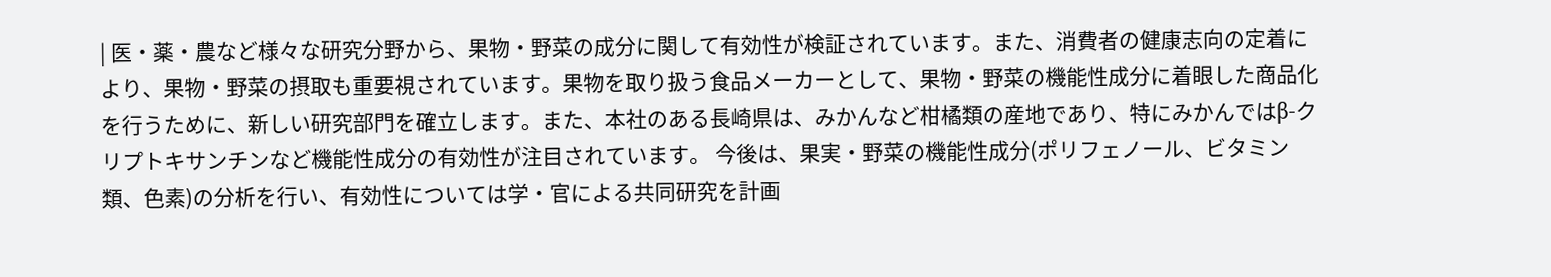| 医・薬・農など様々な研究分野から、果物・野菜の成分に関して有効性が検証されています。また、消費者の健康志向の定着により、果物・野菜の摂取も重要視されています。果物を取り扱う食品メーカーとして、果物・野菜の機能性成分に着眼した商品化を行うために、新しい研究部門を確立します。また、本社のある長崎県は、みかんなど柑橘類の産地であり、特にみかんではβ-クリプトキサンチンなど機能性成分の有効性が注目されています。 今後は、果実・野菜の機能性成分(ポリフェノール、ビタミン類、色素)の分析を行い、有効性については学・官による共同研究を計画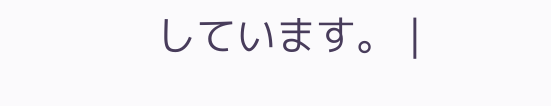しています。 |